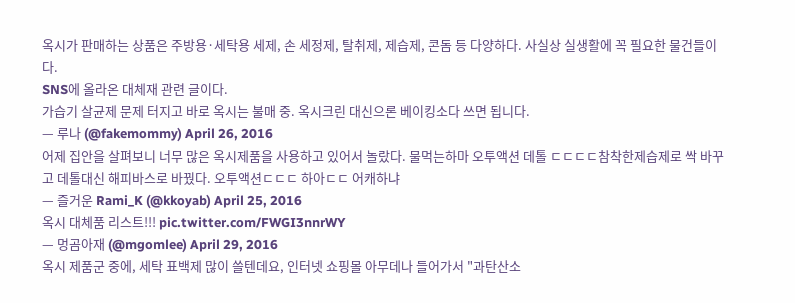옥시가 판매하는 상품은 주방용·세탁용 세제, 손 세정제, 탈취제, 제습제, 콘돔 등 다양하다. 사실상 실생활에 꼭 필요한 물건들이다.
SNS에 올라온 대체재 관련 글이다.
가습기 살균제 문제 터지고 바로 옥시는 불매 중. 옥시크린 대신으론 베이킹소다 쓰면 됩니다.
— 루나 (@fakemommy) April 26, 2016
어제 집안을 살펴보니 너무 많은 옥시제품을 사용하고 있어서 놀랐다. 물먹는하마 오투액션 데톨 ㄷㄷㄷㄷ참착한제습제로 싹 바꾸고 데톨대신 해피바스로 바꿨다. 오투액션ㄷㄷㄷ 하아ㄷㄷ 어캐하냐
— 즐거운 Rami_K (@kkoyab) April 25, 2016
옥시 대체품 리스트!!! pic.twitter.com/FWGI3nnrWY
— 멍곰아재 (@mgomlee) April 29, 2016
옥시 제품군 중에, 세탁 표백제 많이 쓸텐데요, 인터넷 쇼핑몰 아무데나 들어가서 "과탄산소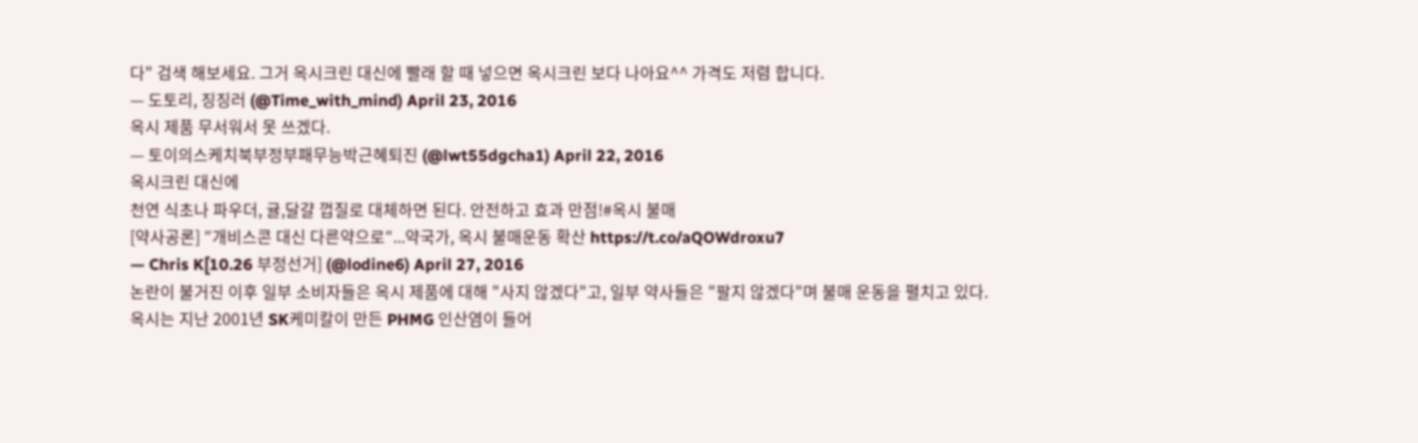다" 검색 해보세요. 그거 옥시크린 대신에 빨래 할 때 넣으면 옥시크린 보다 나아요^^ 가격도 저렴 합니다.
— 도토리, 징징러 (@Time_with_mind) April 23, 2016
옥시 제품 무서워서 못 쓰겠다.
— 토이의스케치북부정부패무능박근혜퇴진 (@lwt55dgcha1) April 22, 2016
옥시크린 대신에
천연 식초나 파우더, 귤,달걀 껍질로 대체하면 된다. 안전하고 효과 만점!#옥시 불매
[약사공론] ″개비스콘 대신 다른약으로″...약국가, 옥시 불매운동 확산 https://t.co/aQOWdroxu7
— Chris K[10.26 부정선거] (@lodine6) April 27, 2016
논란이 불거진 이후 일부 소비자들은 옥시 제품에 대해 "사지 않겠다"고, 일부 약사들은 "팔지 않겠다"며 불매 운동을 펼치고 있다.
옥시는 지난 2001년 SK케미칼이 만든 PHMG 인산염이 들어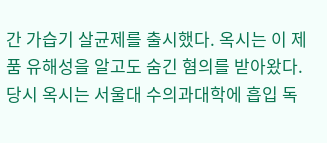간 가습기 살균제를 출시했다. 옥시는 이 제품 유해성을 알고도 숨긴 혐의를 받아왔다.
당시 옥시는 서울대 수의과대학에 흡입 독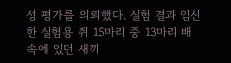성 평가를 의뢰했다. 실험 결과 임신한 실험용 쥐 15마리 중 13마리 배속에 있던 새끼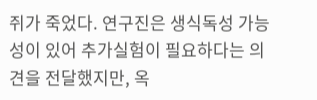쥐가 죽었다. 연구진은 생식독성 가능성이 있어 추가실험이 필요하다는 의견을 전달했지만, 옥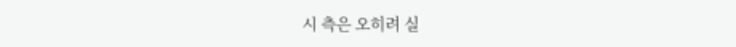시 측은 오히려 실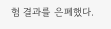험 결과를 은폐했다.